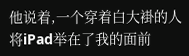他说着,一个穿着白大褂的人将iPad举在了我的面前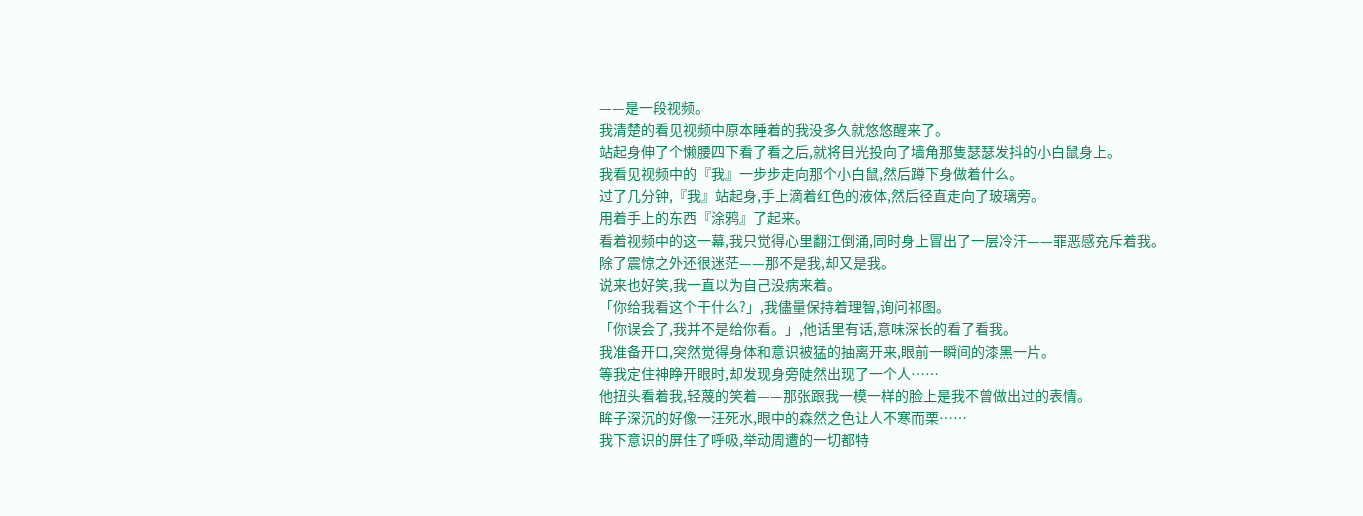——是一段视频。
我清楚的看见视频中原本睡着的我没多久就悠悠醒来了。
站起身伸了个懒腰四下看了看之后,就将目光投向了墙角那隻瑟瑟发抖的小白鼠身上。
我看见视频中的『我』一步步走向那个小白鼠,然后蹲下身做着什么。
过了几分钟,『我』站起身,手上滴着红色的液体,然后径直走向了玻璃旁。
用着手上的东西『涂鸦』了起来。
看着视频中的这一幕,我只觉得心里翻江倒涌,同时身上冒出了一层冷汗——罪恶感充斥着我。
除了震惊之外还很迷茫——那不是我,却又是我。
说来也好笑,我一直以为自己没病来着。
「你给我看这个干什么?」,我儘量保持着理智,询问祁图。
「你误会了,我并不是给你看。」,他话里有话,意味深长的看了看我。
我准备开口,突然觉得身体和意识被猛的抽离开来,眼前一瞬间的漆黑一片。
等我定住神睁开眼时,却发现身旁陡然出现了一个人……
他扭头看着我,轻蔑的笑着——那张跟我一模一样的脸上是我不曾做出过的表情。
眸子深沉的好像一汪死水,眼中的森然之色让人不寒而栗……
我下意识的屏住了呼吸,举动周遭的一切都特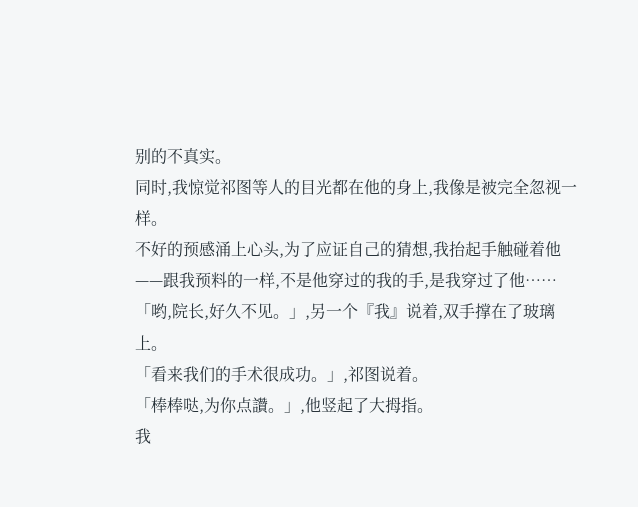别的不真实。
同时,我惊觉祁图等人的目光都在他的身上,我像是被完全忽视一样。
不好的预感涌上心头,为了应证自己的猜想,我抬起手触碰着他——跟我预料的一样,不是他穿过的我的手,是我穿过了他……
「哟,院长,好久不见。」,另一个『我』说着,双手撑在了玻璃上。
「看来我们的手术很成功。」,祁图说着。
「棒棒哒,为你点讚。」,他竖起了大拇指。
我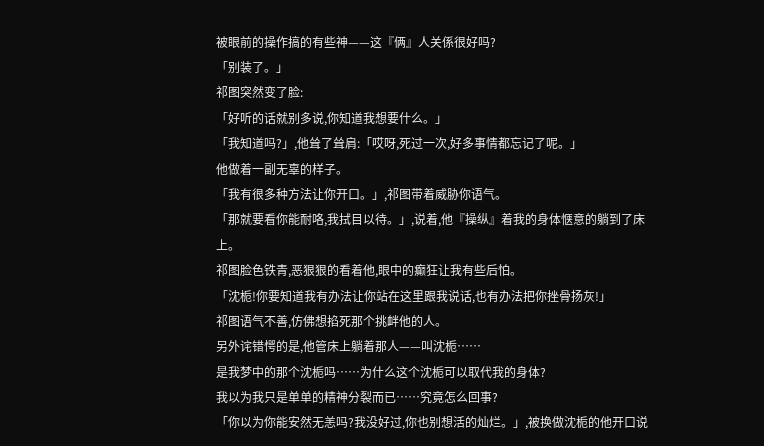被眼前的操作搞的有些神——这『俩』人关係很好吗?
「别装了。」
祁图突然变了脸:
「好听的话就别多说,你知道我想要什么。」
「我知道吗?」,他耸了耸肩:「哎呀,死过一次,好多事情都忘记了呢。」
他做着一副无辜的样子。
「我有很多种方法让你开口。」,祁图带着威胁你语气。
「那就要看你能耐咯,我拭目以待。」,说着,他『操纵』着我的身体惬意的躺到了床上。
祁图脸色铁青,恶狠狠的看着他,眼中的癫狂让我有些后怕。
「沈栀!你要知道我有办法让你站在这里跟我说话,也有办法把你挫骨扬灰!」
祁图语气不善,仿佛想掐死那个挑衅他的人。
另外诧错愕的是,他管床上躺着那人——叫沈栀……
是我梦中的那个沈栀吗……为什么这个沈栀可以取代我的身体?
我以为我只是单单的精神分裂而已……究竟怎么回事?
「你以为你能安然无恙吗?我没好过,你也别想活的灿烂。」,被换做沈栀的他开口说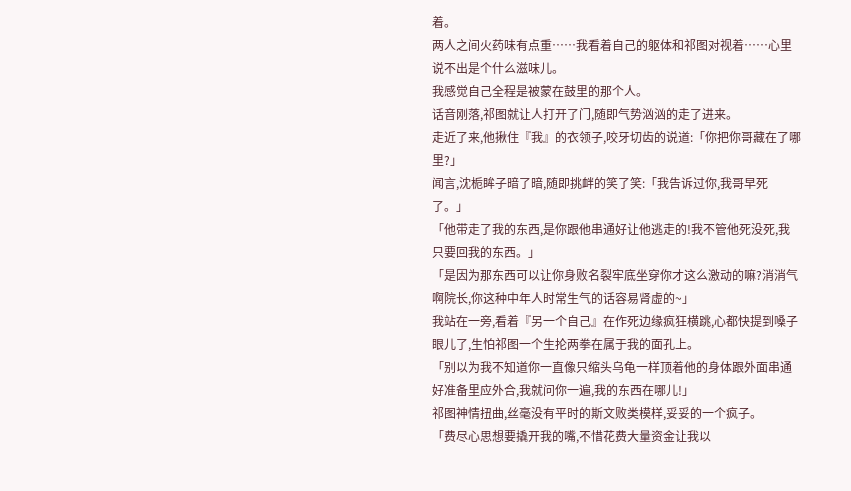着。
两人之间火药味有点重……我看着自己的躯体和祁图对视着……心里说不出是个什么滋味儿。
我感觉自己全程是被蒙在鼓里的那个人。
话音刚落,祁图就让人打开了门,随即气势汹汹的走了进来。
走近了来,他揪住『我』的衣领子,咬牙切齿的说道:「你把你哥藏在了哪里?」
闻言,沈栀眸子暗了暗,随即挑衅的笑了笑:「我告诉过你,我哥早死了。」
「他带走了我的东西,是你跟他串通好让他逃走的!我不管他死没死,我只要回我的东西。」
「是因为那东西可以让你身败名裂牢底坐穿你才这么激动的嘛?消消气啊院长,你这种中年人时常生气的话容易肾虚的~」
我站在一旁,看着『另一个自己』在作死边缘疯狂横跳,心都快提到嗓子眼儿了,生怕祁图一个生抡两拳在属于我的面孔上。
「别以为我不知道你一直像只缩头乌龟一样顶着他的身体跟外面串通好准备里应外合,我就问你一遍,我的东西在哪儿!」
祁图神情扭曲,丝毫没有平时的斯文败类模样,妥妥的一个疯子。
「费尽心思想要撬开我的嘴,不惜花费大量资金让我以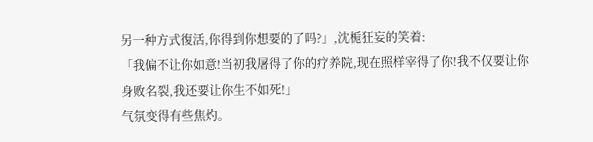另一种方式復活,你得到你想要的了吗?」,沈栀狂妄的笑着:
「我偏不让你如意!当初我屠得了你的疗养院,现在照样宰得了你!我不仅要让你身败名裂,我还要让你生不如死!」
气氛变得有些焦灼。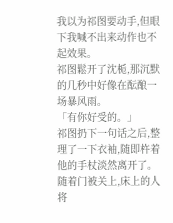我以为祁图要动手,但眼下我喊不出来动作也不起效果。
祁图鬆开了沈栀,那沉默的几秒中好像在酝酿一场暴风雨。
「有你好受的。」
祁图扔下一句话之后,整理了一下衣袖,随即杵着他的手杖淡然离开了。
随着门被关上,床上的人将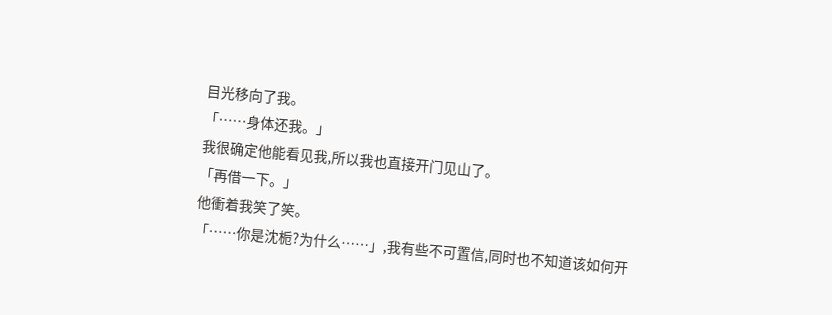目光移向了我。
「……身体还我。」
我很确定他能看见我,所以我也直接开门见山了。
「再借一下。」
他衝着我笑了笑。
「……你是沈栀?为什么……」,我有些不可置信,同时也不知道该如何开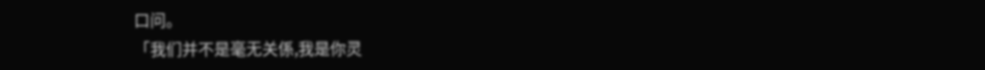口问。
「我们并不是毫无关係,我是你灵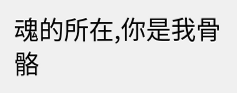魂的所在,你是我骨骼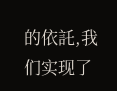的依託,我们实现了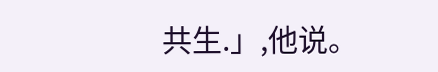共生.」,他说。